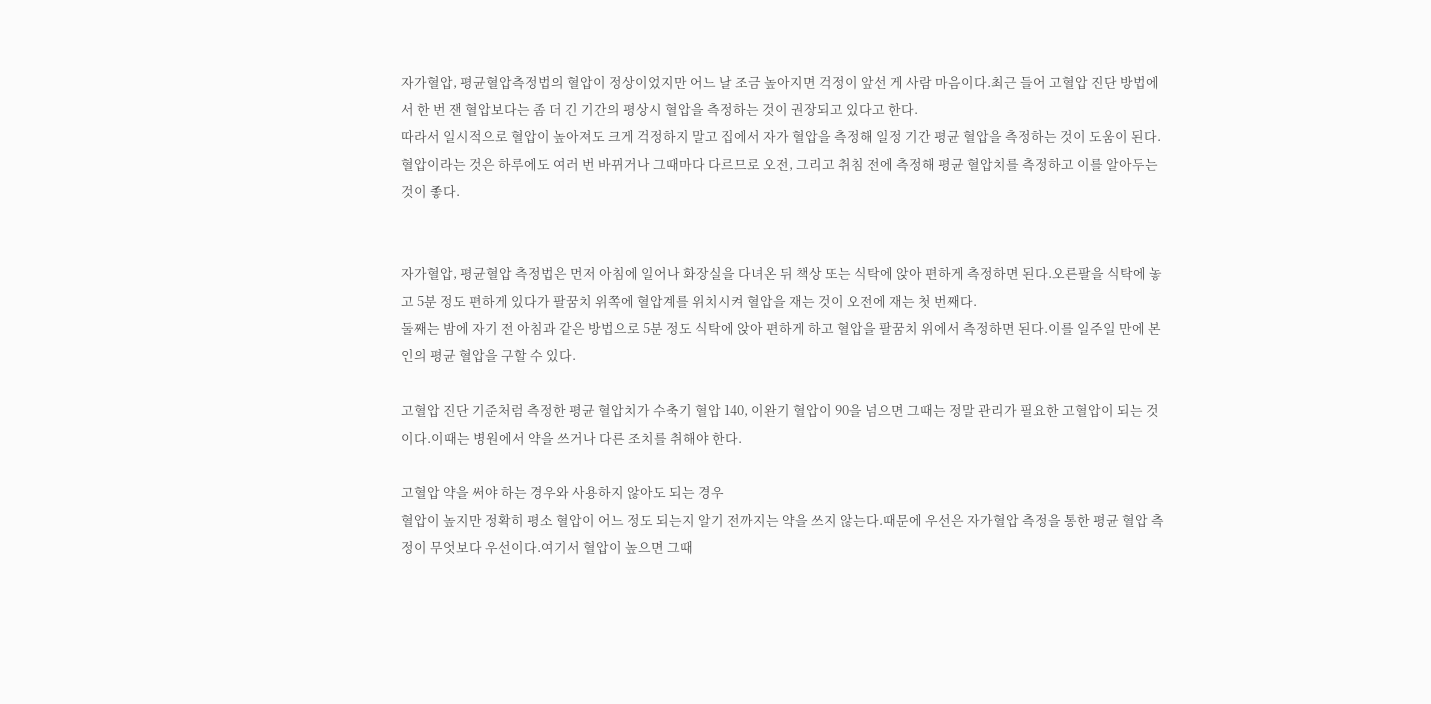자가혈압, 평균혈압측정법의 혈압이 정상이었지만 어느 날 조금 높아지면 걱정이 앞선 게 사람 마음이다.최근 들어 고혈압 진단 방법에서 한 번 잰 혈압보다는 좀 더 긴 기간의 평상시 혈압을 측정하는 것이 권장되고 있다고 한다.
따라서 일시적으로 혈압이 높아져도 크게 걱정하지 말고 집에서 자가 혈압을 측정해 일정 기간 평균 혈압을 측정하는 것이 도움이 된다.혈압이라는 것은 하루에도 여러 번 바뀌거나 그때마다 다르므로 오전, 그리고 취침 전에 측정해 평균 혈압치를 측정하고 이를 알아두는 것이 좋다.


자가혈압, 평균혈압 측정법은 먼저 아침에 일어나 화장실을 다녀온 뒤 책상 또는 식탁에 앉아 편하게 측정하면 된다.오른팔을 식탁에 놓고 5분 정도 편하게 있다가 팔꿈치 위쪽에 혈압계를 위치시켜 혈압을 재는 것이 오전에 재는 첫 번째다.
둘째는 밤에 자기 전 아침과 같은 방법으로 5분 정도 식탁에 앉아 편하게 하고 혈압을 팔꿈치 위에서 측정하면 된다.이를 일주일 만에 본인의 평균 혈압을 구할 수 있다.

고혈압 진단 기준처럼 측정한 평균 혈압치가 수축기 혈압 140, 이완기 혈압이 90을 넘으면 그때는 정말 관리가 필요한 고혈압이 되는 것이다.이때는 병원에서 약을 쓰거나 다른 조치를 취해야 한다.

고혈압 약을 써야 하는 경우와 사용하지 않아도 되는 경우
혈압이 높지만 정확히 평소 혈압이 어느 정도 되는지 알기 전까지는 약을 쓰지 않는다.때문에 우선은 자가혈압 측정을 통한 평균 혈압 측정이 무엇보다 우선이다.여기서 혈압이 높으면 그때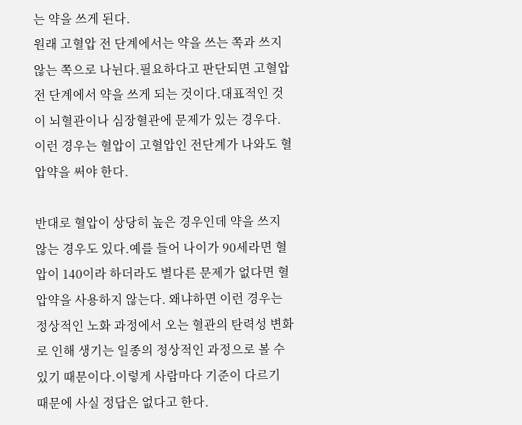는 약을 쓰게 된다.
원래 고혈압 전 단계에서는 약을 쓰는 쪽과 쓰지 않는 쪽으로 나뉜다.필요하다고 판단되면 고혈압 전 단계에서 약을 쓰게 되는 것이다.대표적인 것이 뇌혈관이나 심장혈관에 문제가 있는 경우다.이런 경우는 혈압이 고혈압인 전단계가 나와도 혈압약을 써야 한다.

반대로 혈압이 상당히 높은 경우인데 약을 쓰지 않는 경우도 있다.예를 들어 나이가 90세라면 혈압이 140이라 하더라도 별다른 문제가 없다면 혈압약을 사용하지 않는다. 왜냐하면 이런 경우는 정상적인 노화 과정에서 오는 혈관의 탄력성 변화로 인해 생기는 일종의 정상적인 과정으로 볼 수 있기 때문이다.이렇게 사람마다 기준이 다르기 때문에 사실 정답은 없다고 한다.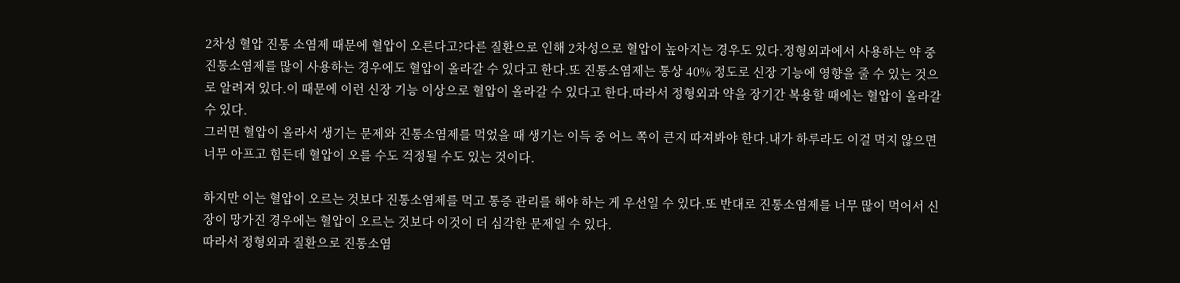2차성 혈압 진통 소염제 때문에 혈압이 오른다고?다른 질환으로 인해 2차성으로 혈압이 높아지는 경우도 있다.정형외과에서 사용하는 약 중 진통소염제를 많이 사용하는 경우에도 혈압이 올라갈 수 있다고 한다.또 진통소염제는 통상 40% 정도로 신장 기능에 영향을 줄 수 있는 것으로 알려져 있다.이 때문에 이런 신장 기능 이상으로 혈압이 올라갈 수 있다고 한다.따라서 정형외과 약을 장기간 복용할 때에는 혈압이 올라갈 수 있다.
그러면 혈압이 올라서 생기는 문제와 진통소염제를 먹었을 때 생기는 이득 중 어느 쪽이 큰지 따져봐야 한다.내가 하루라도 이걸 먹지 않으면 너무 아프고 힘든데 혈압이 오를 수도 걱정될 수도 있는 것이다.

하지만 이는 혈압이 오르는 것보다 진통소염제를 먹고 통증 관리를 해야 하는 게 우선일 수 있다.또 반대로 진통소염제를 너무 많이 먹어서 신장이 망가진 경우에는 혈압이 오르는 것보다 이것이 더 심각한 문제일 수 있다.
따라서 정형외과 질환으로 진통소염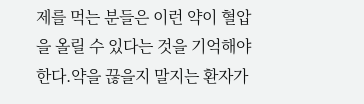제를 먹는 분들은 이런 약이 혈압을 올릴 수 있다는 것을 기억해야 한다.약을 끊을지 말지는 환자가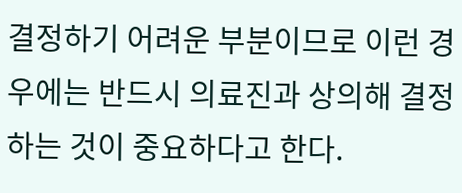결정하기 어려운 부분이므로 이런 경우에는 반드시 의료진과 상의해 결정하는 것이 중요하다고 한다.